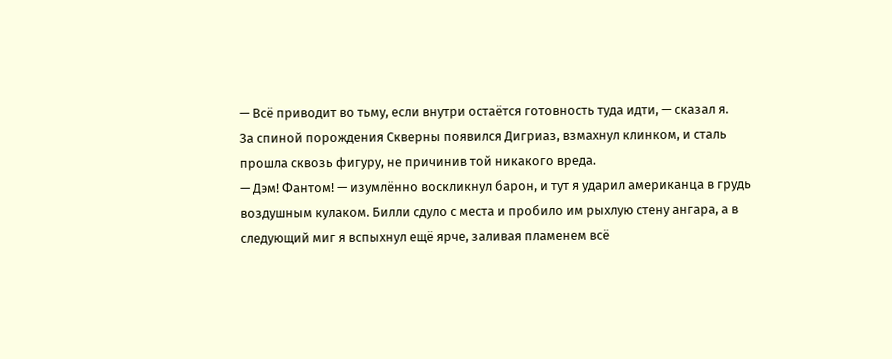— Всё приводит во тьму, если внутри остаётся готовность туда идти, — сказал я.
За спиной порождения Скверны появился Дигриаз, взмахнул клинком, и сталь прошла сквозь фигуру, не причинив той никакого вреда.
— Дэм! Фантом! — изумлённо воскликнул барон, и тут я ударил американца в грудь воздушным кулаком. Билли сдуло с места и пробило им рыхлую стену ангара, а в следующий миг я вспыхнул ещё ярче, заливая пламенем всё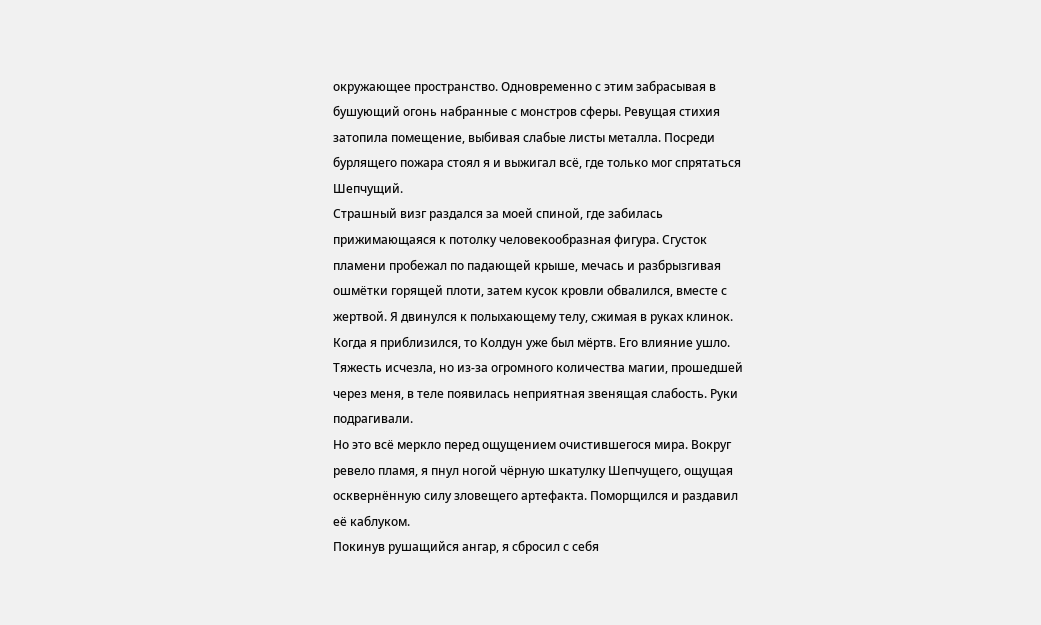окружающее пространство. Одновременно с этим забрасывая в бушующий огонь набранные с монстров сферы. Ревущая стихия затопила помещение, выбивая слабые листы металла. Посреди бурлящего пожара стоял я и выжигал всё, где только мог спрятаться Шепчущий.
Страшный визг раздался за моей спиной, где забилась прижимающаяся к потолку человекообразная фигура. Сгусток пламени пробежал по падающей крыше, мечась и разбрызгивая ошмётки горящей плоти, затем кусок кровли обвалился, вместе с жертвой. Я двинулся к полыхающему телу, сжимая в руках клинок.
Когда я приблизился, то Колдун уже был мёртв. Его влияние ушло. Тяжесть исчезла, но из-за огромного количества магии, прошедшей через меня, в теле появилась неприятная звенящая слабость. Руки подрагивали.
Но это всё меркло перед ощущением очистившегося мира. Вокруг ревело пламя, я пнул ногой чёрную шкатулку Шепчущего, ощущая осквернённую силу зловещего артефакта. Поморщился и раздавил её каблуком.
Покинув рушащийся ангар, я сбросил с себя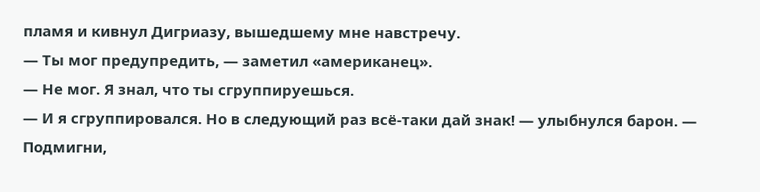пламя и кивнул Дигриазу, вышедшему мне навстречу.
— Ты мог предупредить, — заметил «американец».
— Не мог. Я знал, что ты сгруппируешься.
— И я сгруппировался. Но в следующий раз всё-таки дай знак! — улыбнулся барон. — Подмигни,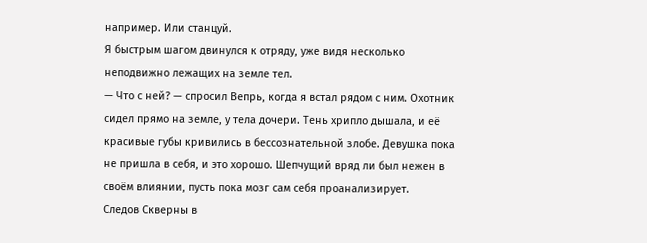например. Или станцуй.
Я быстрым шагом двинулся к отряду, уже видя несколько неподвижно лежащих на земле тел.
— Что с ней? — спросил Вепрь, когда я встал рядом с ним. Охотник сидел прямо на земле, у тела дочери. Тень хрипло дышала, и её красивые губы кривились в бессознательной злобе. Девушка пока не пришла в себя, и это хорошо. Шепчущий вряд ли был нежен в своём влиянии, пусть пока мозг сам себя проанализирует.
Следов Скверны в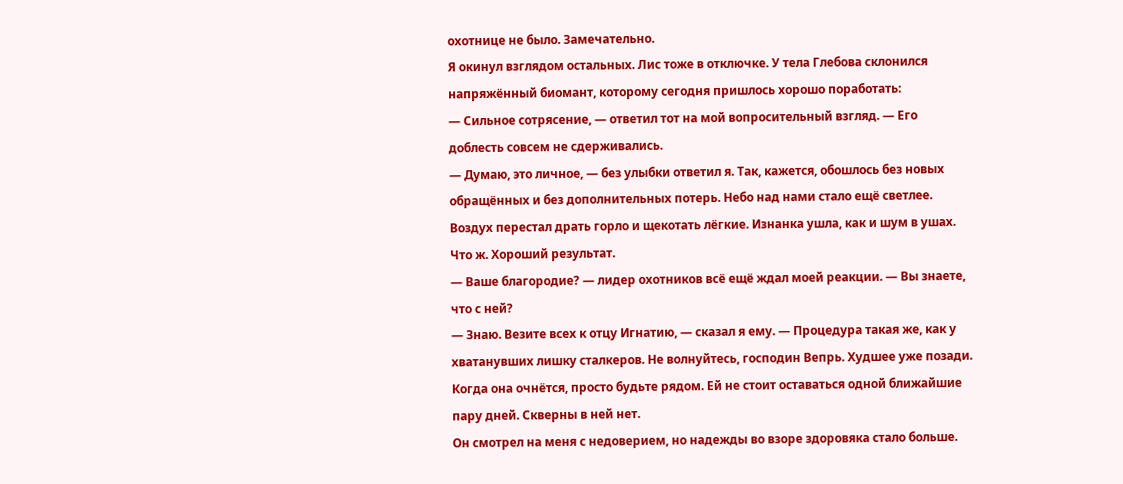охотнице не было. Замечательно.
Я окинул взглядом остальных. Лис тоже в отключке. У тела Глебова склонился напряжённый биомант, которому сегодня пришлось хорошо поработать:
— Сильное сотрясение, — ответил тот на мой вопросительный взгляд. — Его доблесть совсем не сдерживались.
— Думаю, это личное, — без улыбки ответил я. Так, кажется, обошлось без новых обращённых и без дополнительных потерь. Небо над нами стало ещё светлее. Воздух перестал драть горло и щекотать лёгкие. Изнанка ушла, как и шум в ушах. Что ж. Хороший результат.
— Ваше благородие? — лидер охотников всё ещё ждал моей реакции. — Вы знаете, что с ней?
— Знаю. Везите всех к отцу Игнатию, — сказал я ему. — Процедура такая же, как у хватанувших лишку сталкеров. Не волнуйтесь, господин Вепрь. Худшее уже позади. Когда она очнётся, просто будьте рядом. Ей не стоит оставаться одной ближайшие пару дней. Скверны в ней нет.
Он смотрел на меня с недоверием, но надежды во взоре здоровяка стало больше.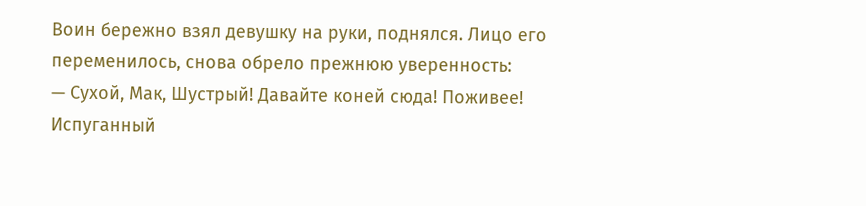Воин бережно взял девушку на руки, поднялся. Лицо его переменилось, снова обрело прежнюю уверенность:
— Сухой, Мак, Шустрый! Давайте коней сюда! Поживее!
Испуганный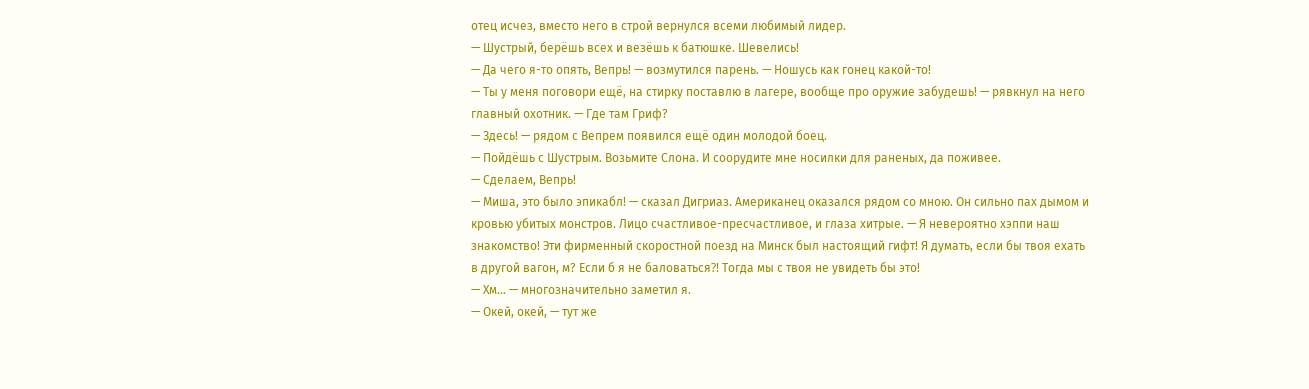отец исчез, вместо него в строй вернулся всеми любимый лидер.
— Шустрый, берёшь всех и везёшь к батюшке. Шевелись!
— Да чего я-то опять, Вепрь! — возмутился парень. — Ношусь как гонец какой-то!
— Ты у меня поговори ещё, на стирку поставлю в лагере, вообще про оружие забудешь! — рявкнул на него главный охотник. — Где там Гриф?
— Здесь! — рядом с Вепрем появился ещё один молодой боец.
— Пойдёшь с Шустрым. Возьмите Слона. И соорудите мне носилки для раненых, да поживее.
— Сделаем, Вепрь!
— Миша, это было эпикабл! — сказал Дигриаз. Американец оказался рядом со мною. Он сильно пах дымом и кровью убитых монстров. Лицо счастливое-пресчастливое, и глаза хитрые. — Я невероятно хэппи наш знакомство! Эти фирменный скоростной поезд на Минск был настоящий гифт! Я думать, если бы твоя ехать в другой вагон, м? Если б я не баловаться⁈ Тогда мы с твоя не увидеть бы это!
— Хм… — многозначительно заметил я.
— Окей, окей, — тут же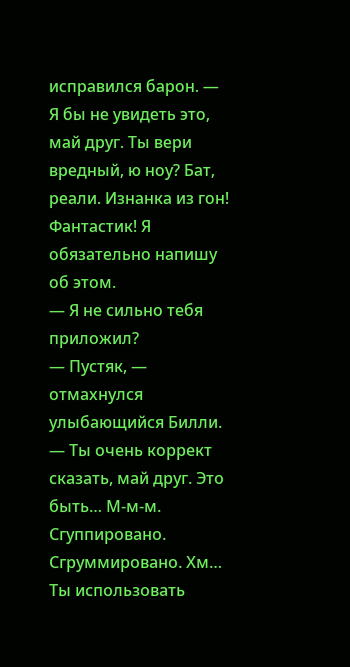исправился барон. — Я бы не увидеть это, май друг. Ты вери вредный, ю ноу? Бат, реали. Изнанка из гон! Фантастик! Я обязательно напишу об этом.
— Я не сильно тебя приложил?
— Пустяк, — отмахнулся улыбающийся Билли. — Ты очень коррект сказать, май друг. Это быть… М-м-м. Сгуппировано. Сгруммировано. Хм… Ты использовать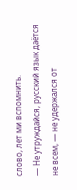слово, лет ми вспомнить.
— Не утруждайся, русский язык даётся не всем, — не удержался от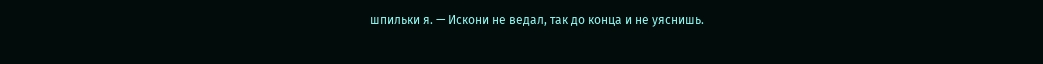шпильки я. — Искони не ведал, так до конца и не уяснишь.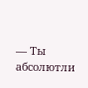— Ты абсолютли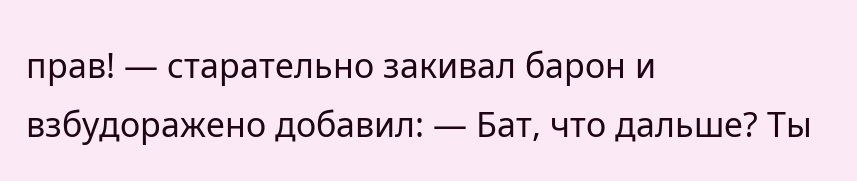прав! — старательно закивал барон и взбудоражено добавил: — Бат, что дальше? Ты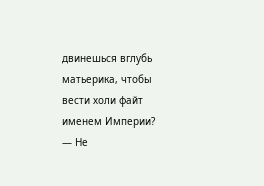двинешься вглубь матьерика, чтобы вести холи файт именем Империи?
— Не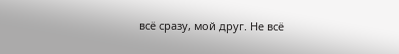всё сразу, мой друг. Не всё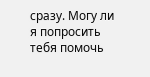сразу. Могу ли я попросить тебя помочь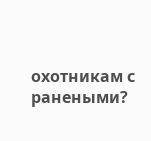охотникам с ранеными?